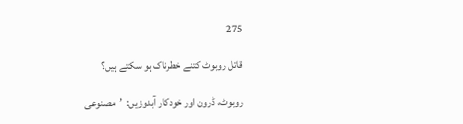275

قاتل روبوٹ کتنے خطرناک ہو سکتے ہیں؟

روبوٹ، ڈرون اور خودکار آبدوزیں:  ’مصنوعی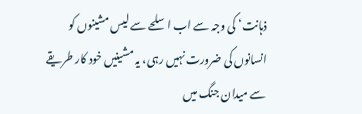ذہانت‘ کی وجہ سے اب اسلحے سے لیس مشینوں کو انسانوں کی ضرورت نہیں رہی، یہ مشینیں خود کار طریقے سے میدان جنگ میں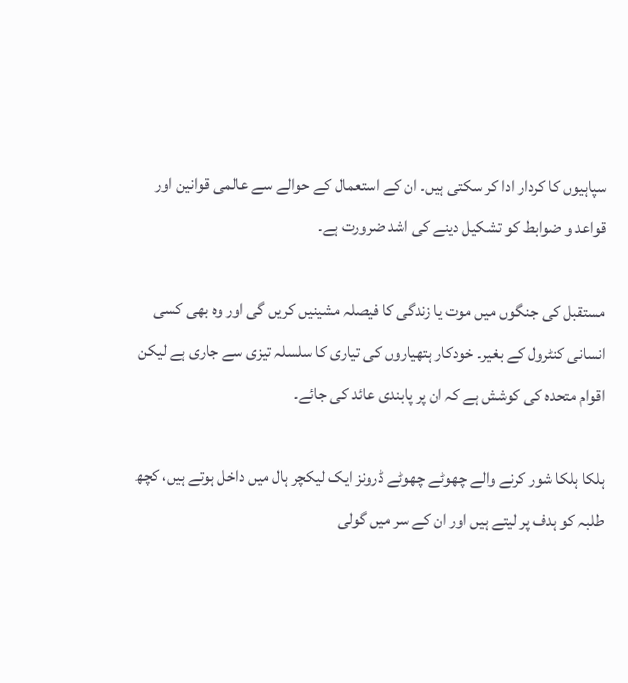سپاہیوں کا کردار ادا کر سکتی ہیں۔ ان کے استعمال کے حوالے سے عالمی قوانین اور قواعد و ضوابط کو تشکیل دینے کی اشد ضرورت ہے۔

مستقبل کی جنگوں میں موت یا زندگی کا فیصلہ مشینیں کریں گی اور وہ بھی کسی انسانی کنٹرول کے بغیر۔ خودکار ہتھیاروں کی تیاری کا سلسلہ تیزی سے جاری ہے لیکن اقوام متحدہ کی کوشش ہے کہ ان پر پابندی عائد کی جائے۔

ہلکا ہلکا شور کرنے والے چھوٹے چھوٹے ڈرونز ایک لیکچر ہال میں داخل ہوتے ہیں، کچھ طلبہ کو ہدف پر لیتے ہیں اور ان کے سر میں گولی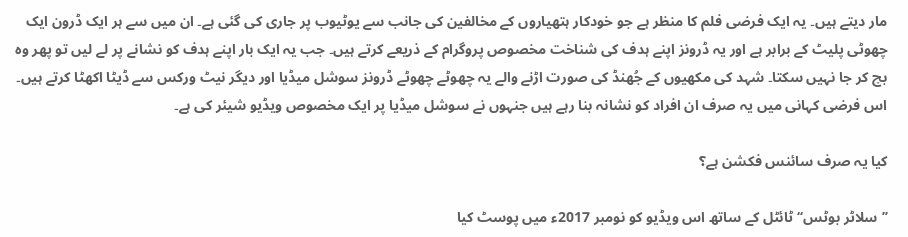مار دیتے ہیں۔ یہ ایک فرضی فلم کا منظر ہے جو خودکار ہتھیاروں کے مخالفین کی جانب سے یوٹیوب پر جاری کی گئی ہے۔ ان میں سے ہر ایک ڈرون ایک چھوٹی پلیٹ کے برابر ہے اور یہ ڈرونز اپنے ہدف کی شناخت مخصوص پروگرام کے ذریعے کرتے ہیں۔ جب یہ ایک بار اپنے ہدف کو نشانے پر لے لیں تو پھر وہ بچ کر جا نہیں سکتا۔ شہد کی مکھیوں کے جُھنڈ کی صورت اڑنے والے یہ چھوٹے چھوٹے ڈرونز سوشل میڈیا اور دیگر نیٹ ورکس سے ڈیٹا اکھٹا کرتے ہیں۔ اس فرضی کہانی میں یہ صرف ان افراد کو نشانہ بنا رہے ہیں جنہوں نے سوشل میڈیا پر ایک مخصوص ویڈیو شیئر کی ہے۔

کیا یہ صرف سائنس فکشن ہے؟

’’سلاٹر بوٹس‘‘ ٹائٹل کے ساتھ اس ویڈیو کو نومبر 2017ء میں پوسٹ کیا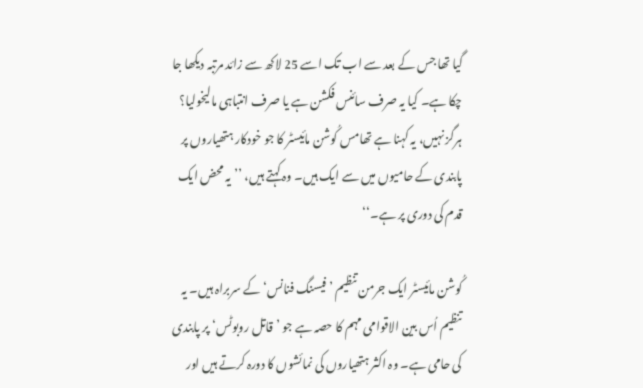گیا تھا جس کے بعد سے اب تک اسے 25 لاکھ سے زائد مرتبہ دیکھا جا چکا ہے۔ کیا یہ صرف سائنس فکشن ہے یا صرف انتباہی مالیخولیا؟ ہرگز نہیں، یہ کہنا ہے تھامس کُوشن مائیسٹر کا جو خودکار ہتھیاروں پر پابندی کے حامیوں میں سے ایک ہیں۔ وہ کہتے ہیں، ’’یہ محض ایک قدم کی دوری پر ہے۔‘‘

کُوشن مائیسٹر ایک جرمن تنظیم ’فیسنگ فنانس‘ کے سربراہ ہیں۔ یہ تنظیم اُس بین الاقوامی مہم کا حصہ ہے جو ’قاتل روبوٹس‘ پر پابندی کی حامی ہے۔ وہ اکثر ہتھیاروں کی نمائشوں کا دورہ کرتے ہیں اور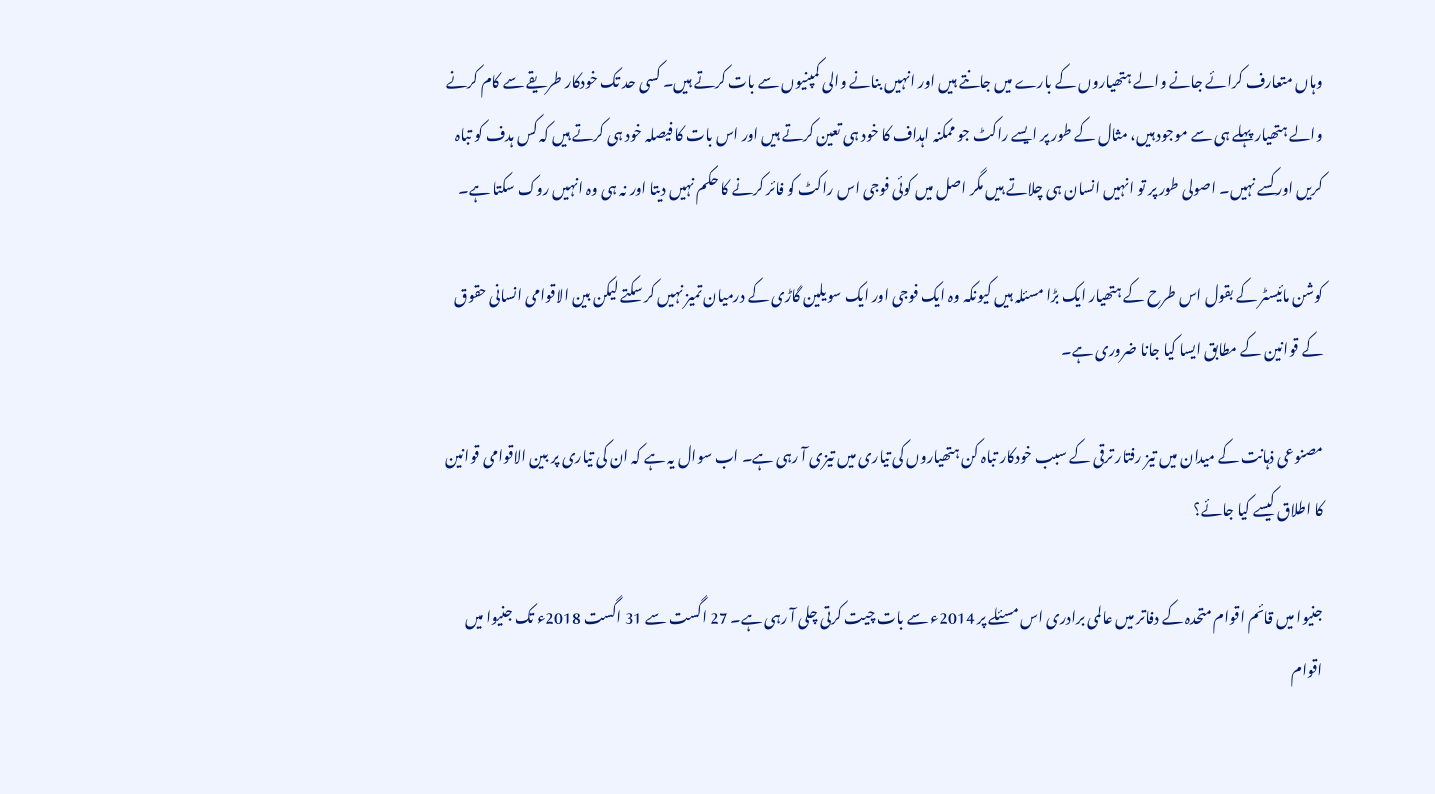وہاں متعارف کرائے جانے والے ہتھیاروں کے بارے میں جانتے ہیں اور انہیں بنانے والی کمپنیوں سے بات کرتے ہیں۔ کسی حد تک خودکار طریقے سے کام کرنے والے ہتھیار پہلے ہی سے موجود ہیں، مثال کے طور پر ایسے راکٹ جو ممکنہ اہداف کا خود ہی تعین کرتے ہیں اور اس بات کا فیصلہ خود ہی کرتے ہیں کہ کس ہدف کو تباہ کریں اور کسے نہیں۔ اصولی طور پر تو انہیں انسان ہی چلاتے ہیں مگر اصل میں کوئی فوجی اس راکٹ کو فائر کرنے کا حکم نہیں دیتا اور نہ ہی وہ انہیں روک سکتا ہے۔

کوشن مائیسٹر کے بقول اس طرح کے ہتھیار ایک بڑا مسئلہ ہیں کیونکہ وہ ایک فوجی اور ایک سویلین گاڑی کے درمیان تمیز نہیں کر سکتے لیکن بین الاقوامی انسانی حقوق کے قوانین کے مطابق ایسا کیا جانا ضروری ہے۔

مصنوعی ذہانت کے میدان میں تیز رفتار ترقی کے سبب خودکار تباہ کن ہتھیاروں کی تیاری میں تیزی آ رہی ہے۔ اب سوال یہ ہے کہ ان کی تیاری پر بین الاقوامی قوانین کا اطلاق کیسے کیا جائے؟

جنیوا میں قائم اقوام متحدہ کے دفاتر میں عالمی برادری اس مسئلے پر 2014ء سے بات چیت کرتی چلی آ رہی ہے۔ 27 اگست سے 31 اگست 2018ء تک جنیوا میں اقوام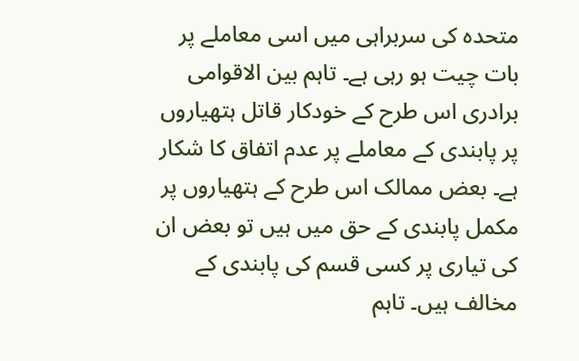متحدہ کی سربراہی میں اسی معاملے پر بات چیت ہو رہی ہے۔ تاہم بین الاقوامی برادری اس طرح کے خودکار قاتل ہتھیاروں پر پابندی کے معاملے پر عدم اتفاق کا شکار ہے۔ بعض ممالک اس طرح کے ہتھیاروں پر مکمل پابندی کے حق میں ہیں تو بعض ان کی تیاری پر کسی قسم کی پابندی کے مخالف ہیں۔ تاہم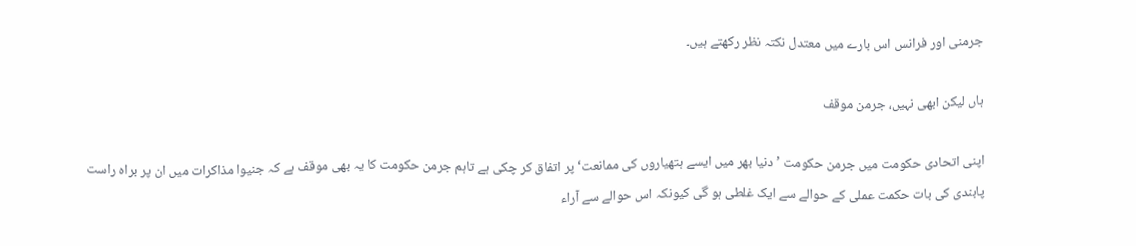جرمنی اور فرانس اس بارے میں معتدل نکتہ نظر رکھتے ہیں۔

ہاں لیکن ابھی نہیں، جرمن موقف

اپنی اتحادی حکومت میں جرمن حکومت ’دنیا بھر میں ایسے ہتھیاروں کی ممانعت‘ پر اتفاق کر چکی ہے تاہم جرمن حکومت کا یہ بھی موقف ہے کہ جنیوا مذ‌اکرات میں ان پر براہ راست پابندی کی بات حکمت عملی کے حوالے سے ایک غلطی ہو گی کیونکہ اس حوالے سے آراء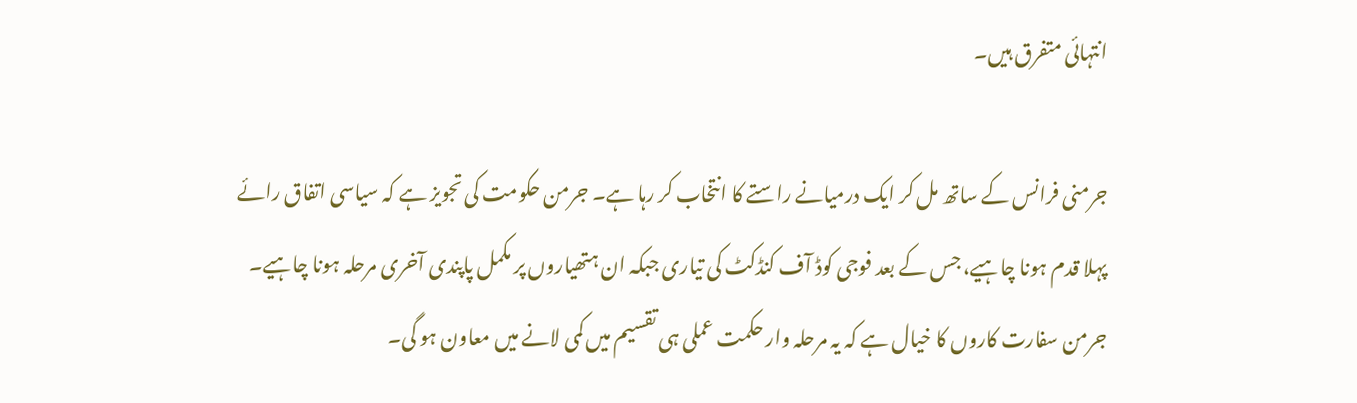انتہائی متفرق ہیں۔

جرمنی فرانس کے ساتھ مل کر ایک درمیانے راستے کا انتخاب کر رہا ہے۔ جرمن حکومت کی تجویز ہے کہ سیاسی اتفاق رائے پہلا قدم ہونا چاہیے، جس کے بعد فوجی کوڈ آف کنڈکٹ کی تیاری جبکہ ان ہتھیاروں پر مکمل پاپندی آخری مرحلہ ہونا چاہیے۔ جرمن سفارت کاروں کا خیال ہے کہ یہ مرحلہ وار حکمت عملی ہی تقسیم میں کمی لانے میں معاون ہو گی۔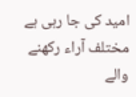امید کی جا رہی ہے مختلف آراء رکھنے والے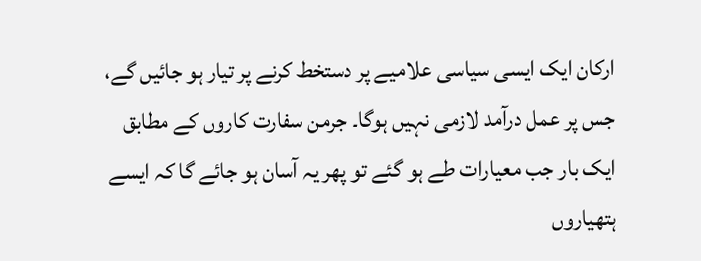ارکان ایک ایسی سیاسی علامیے پر دستخط کرنے پر تیار ہو جائیں گے، جس پر عمل درآمد لازمی نہیں ہوگا۔ جرمن سفارت کاروں کے مطابق ایک بار جب معیارات طے ہو گئے تو پھر یہ آسان ہو جائے گا کہ ایسے ہتھیاروں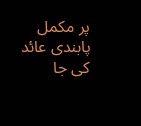پر مکمل پابندی عائد کی جا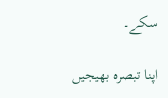سکے۔

اپنا تبصرہ بھیجیں